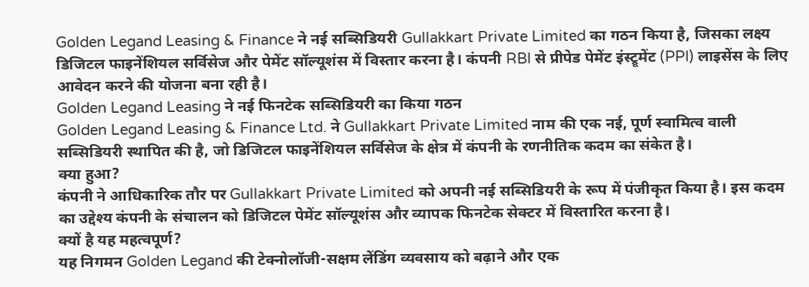Golden Legand Leasing & Finance ने नई सब्सिडियरी Gullakkart Private Limited का गठन किया है, जिसका लक्ष्य डिजिटल फाइनेंशियल सर्विसेज और पेमेंट सॉल्यूशंस में विस्तार करना है। कंपनी RBI से प्रीपेड पेमेंट इंस्ट्रूमेंट (PPI) लाइसेंस के लिए आवेदन करने की योजना बना रही है।
Golden Legand Leasing ने नई फिनटेक सब्सिडियरी का किया गठन
Golden Legand Leasing & Finance Ltd. ने Gullakkart Private Limited नाम की एक नई, पूर्ण स्वामित्व वाली सब्सिडियरी स्थापित की है, जो डिजिटल फाइनेंशियल सर्विसेज के क्षेत्र में कंपनी के रणनीतिक कदम का संकेत है।
क्या हुआ?
कंपनी ने आधिकारिक तौर पर Gullakkart Private Limited को अपनी नई सब्सिडियरी के रूप में पंजीकृत किया है। इस कदम का उद्देश्य कंपनी के संचालन को डिजिटल पेमेंट सॉल्यूशंस और व्यापक फिनटेक सेक्टर में विस्तारित करना है।
क्यों है यह महत्वपूर्ण?
यह निगमन Golden Legand की टेक्नोलॉजी-सक्षम लेंडिंग व्यवसाय को बढ़ाने और एक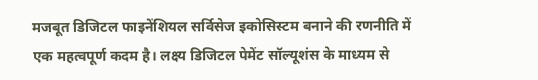मजबूत डिजिटल फाइनेंशियल सर्विसेज इकोसिस्टम बनाने की रणनीति में एक महत्वपूर्ण कदम है। लक्ष्य डिजिटल पेमेंट सॉल्यूशंस के माध्यम से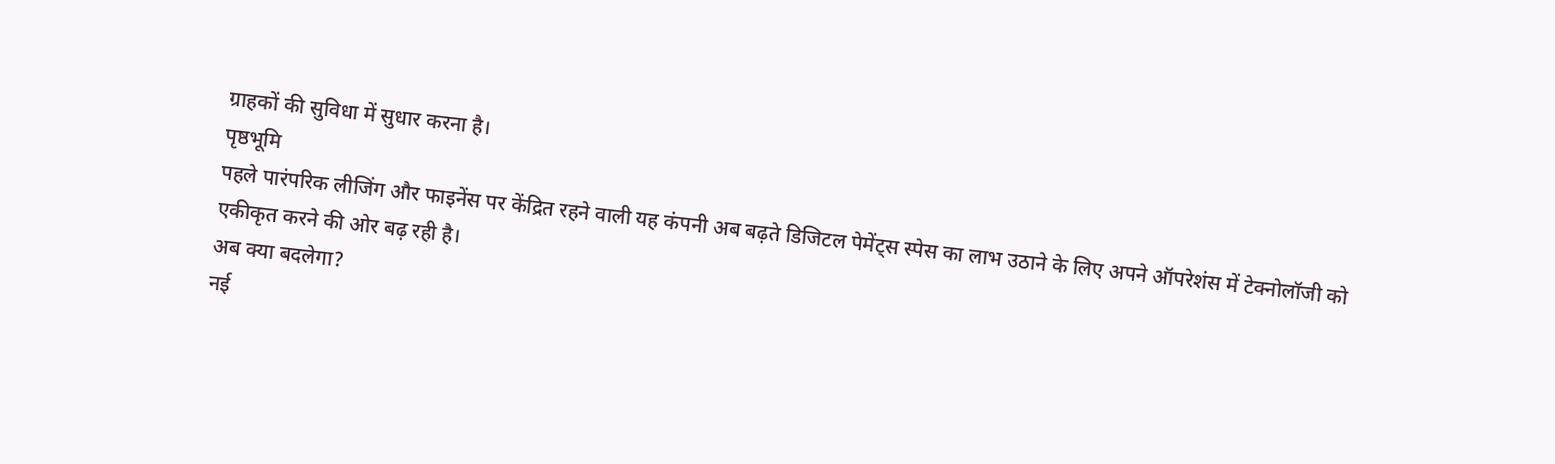ग्राहकों की सुविधा में सुधार करना है।
पृष्ठभूमि
पहले पारंपरिक लीजिंग और फाइनेंस पर केंद्रित रहने वाली यह कंपनी अब बढ़ते डिजिटल पेमेंट्स स्पेस का लाभ उठाने के लिए अपने ऑपरेशंस में टेक्नोलॉजी को एकीकृत करने की ओर बढ़ रही है।
अब क्या बदलेगा?
नई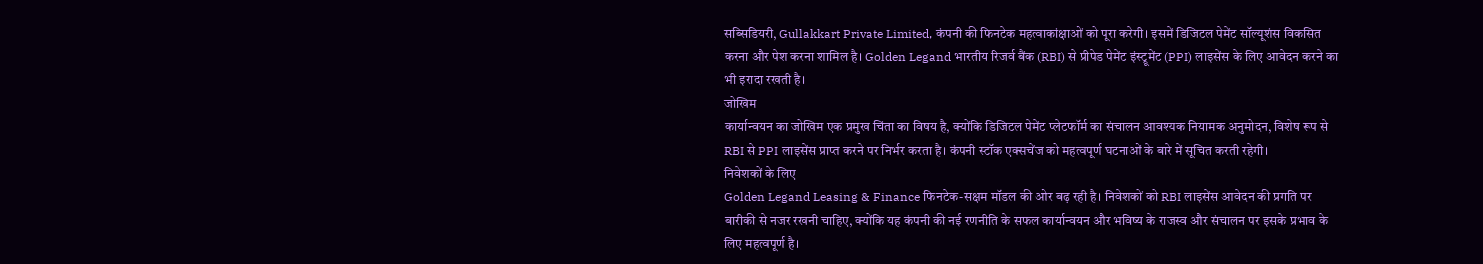सब्सिडियरी, Gullakkart Private Limited, कंपनी की फिनटेक महत्वाकांक्षाओं को पूरा करेगी। इसमें डिजिटल पेमेंट सॉल्यूशंस विकसित करना और पेश करना शामिल है। Golden Legand भारतीय रिजर्व बैंक (RBI) से प्रीपेड पेमेंट इंस्ट्रूमेंट (PPI) लाइसेंस के लिए आवेदन करने का भी इरादा रखती है।
जोखिम
कार्यान्वयन का जोखिम एक प्रमुख चिंता का विषय है, क्योंकि डिजिटल पेमेंट प्लेटफॉर्म का संचालन आवश्यक नियामक अनुमोदन, विशेष रूप से RBI से PPI लाइसेंस प्राप्त करने पर निर्भर करता है। कंपनी स्टॉक एक्सचेंज को महत्वपूर्ण घटनाओं के बारे में सूचित करती रहेगी।
निवेशकों के लिए
Golden Legand Leasing & Finance फिनटेक-सक्षम मॉडल की ओर बढ़ रही है। निवेशकों को RBI लाइसेंस आवेदन की प्रगति पर बारीकी से नजर रखनी चाहिए, क्योंकि यह कंपनी की नई रणनीति के सफल कार्यान्वयन और भविष्य के राजस्व और संचालन पर इसके प्रभाव के लिए महत्वपूर्ण है।